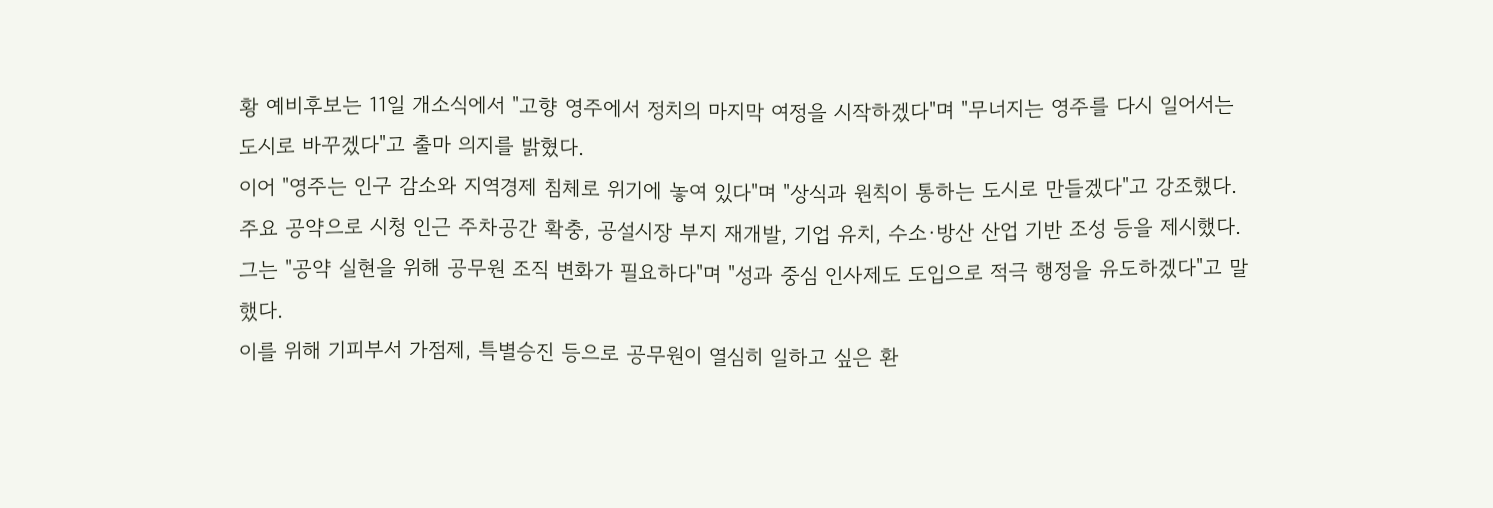황 예비후보는 11일 개소식에서 "고향 영주에서 정치의 마지막 여정을 시작하겠다"며 "무너지는 영주를 다시 일어서는 도시로 바꾸겠다"고 출마 의지를 밝혔다.
이어 "영주는 인구 감소와 지역경제 침체로 위기에 놓여 있다"며 "상식과 원칙이 통하는 도시로 만들겠다"고 강조했다.
주요 공약으로 시청 인근 주차공간 확충, 공설시장 부지 재개발, 기업 유치, 수소·방산 산업 기반 조성 등을 제시했다.
그는 "공약 실현을 위해 공무원 조직 변화가 필요하다"며 "성과 중심 인사제도 도입으로 적극 행정을 유도하겠다"고 말했다.
이를 위해 기피부서 가점제, 특별승진 등으로 공무원이 열심히 일하고 싶은 환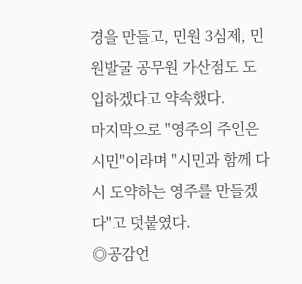경을 만들고, 민원 3심제, 민원발굴 공무원 가산점도 도입하겠다고 약속했다.
마지막으로 "영주의 주인은 시민"이라며 "시민과 함께 다시 도약하는 영주를 만들겠다"고 덧붙였다.
◎공감언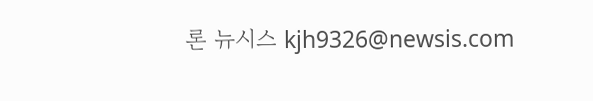론 뉴시스 kjh9326@newsis.com